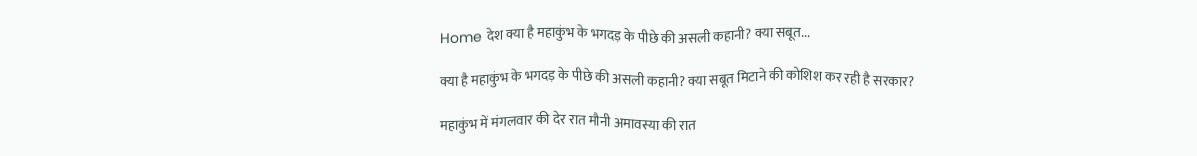Home देश क्या है महाकुंभ के भगदड़ के पीछे की असली कहानी? क्या सबूत...

क्या है महाकुंभ के भगदड़ के पीछे की असली कहानी? क्या सबूत मिटाने की कोशिश कर रही है सरकार?

महाकुंभ में मंगलवार की देर रात मौनी अमावस्या की रात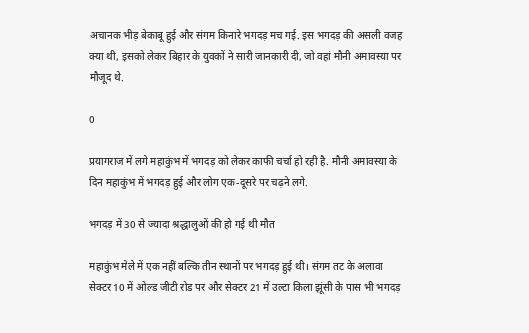अचानक भीड़ बेकाबू हुई और संगम किनारे भगदड़ मच गई. इस भगदड़ की असली वजह क्या थी, इसको लेकर बिहार के युवकों ने सारी जानकारी दी, जो वहां मौनी अमावस्या पर मौजूद थे.

0

प्रयागराज में लगे महाकुंभ में भगदड़ को लेकर काफी चर्चा हो रही है. मौनी अमावस्या के दिन महाकुंभ में भगदड़ हुई और लोग एक-दूसरे पर चढ़ने लगे.

भगदड़ में 30 से ज्‍यादा श्रद्धालुओं की हो गई थी मौत

महाकुंभ मेले में एक नहीं बल्कि तीन स्थानों पर भगदड़ हुई थी। संगम तट के अलावा सेक्टर 10 में ओल्ड जीटी रोड पर और सेक्टर 21 में उल्टा किला झूंसी के पास भी भगदड़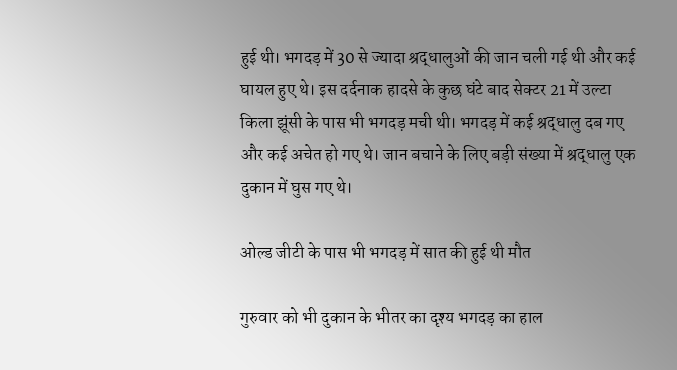हुई थी। भगदड़ में 30 से ज्‍यादा श्रद्धालुओं की जान चली गई थी और कई घायल हुए थे। इस दर्दनाक हादसे के कुछ घंटे बाद सेक्टर 21 में उल्टा किला झूंसी के पास भी भगदड़ मची थी। भगदड़ में कई श्रद्धालु दब गए और कई अचेत हो गए थे। जान बचाने के लिए बड़ी संख्या में श्रद्धालु एक दुकान में घुस गए थे।

ओल्‍ड जीटी के पास भी भगदड़ में सात की हुई थी मौत

गुरुवार को भी दुकान के भीतर का दृश्य भगदड़ का हाल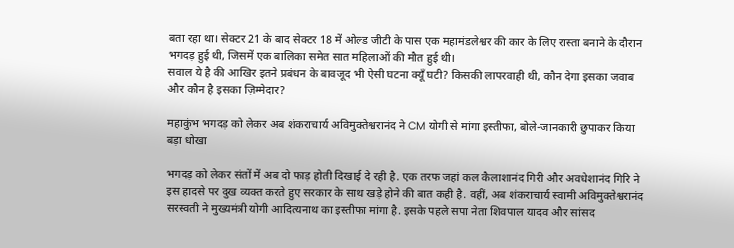बता रहा था। सेक्टर 21 के बाद सेक्टर 18 में ओल्ड जीटी के पास एक महामंडलेश्वर की कार के लिए रास्ता बनाने के दौरान भगदड़ हुई थी, जिसमें एक बालिका समेत सात महिलाओं की मौत हुई थी।
सवाल ये है की आखिर इतने प्रबंधन के बावजूद भी ऐसी घटना क्यूँ घटी? किसकी लापरवाही थी, कौन देगा इसका जवाब और कौन है इसका ज़िम्मेदार?

महाकुंभ भगदड़ को लेकर अब शंकराचार्य अविमुक्तेश्वरानंद ने CM योगी से मांगा इस्तीफा, बोले-जानकारी छुपाकर किया बड़ा धोखा

भगदड़ को लेकर संतों में अब दो फाड़ होती दिखाई दे रही है. एक तरफ जहां कल कैलाशानंद गिरी और अवधेशानंद गिरि ने इस हादसे पर दुख व्यक्त करते हुए सरकार के साथ खड़े होने की बात कही है. वहीं, अब शंकराचार्य स्वामी अविमुक्तेश्वरानंद सरस्वती ने मुख्यमंत्री योगी आदित्यनाथ का इस्तीफा मांगा है. इसके पहले सपा नेता शिवपाल यादव और सांसद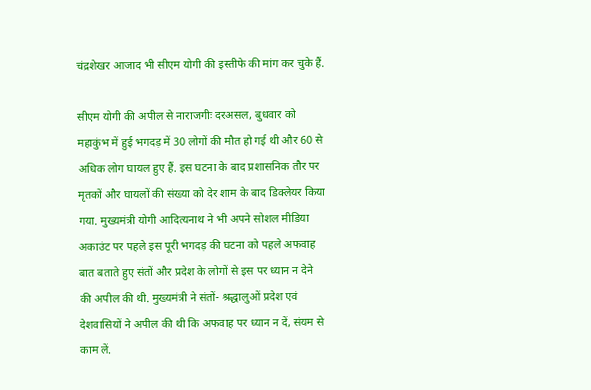चंद्रशेखर आजाद भी सीएम योगी की इस्तीफे की मांग कर चुके हैं.

सीएम योगी की अपील से नाराजगीः दरअसल, बुधवार को महाकुंभ में हुई भगदड़ में 30 लोगों की मौत हो गई थी और 60 से अधिक लोग घायल हुए हैं. इस घटना के बाद प्रशासनिक तौर पर मृतकों और घायलों की संख्या को देर शाम के बाद डिक्लेयर किया गया. मुख्यमंत्री योगी आदित्यनाथ ने भी अपने सोशल मीडिया अकाउंट पर पहले इस पूरी भगदड़ की घटना को पहले अफवाह बात बताते हुए संतों और प्रदेश के लोगों से इस पर ध्यान न देने की अपील की थी. मुख्यमंत्री ने संतों- श्रद्धालुओं प्रदेश एवं देशवासियों ने अपील की थी कि अफवाह पर ध्यान न दें, संयम से काम लें.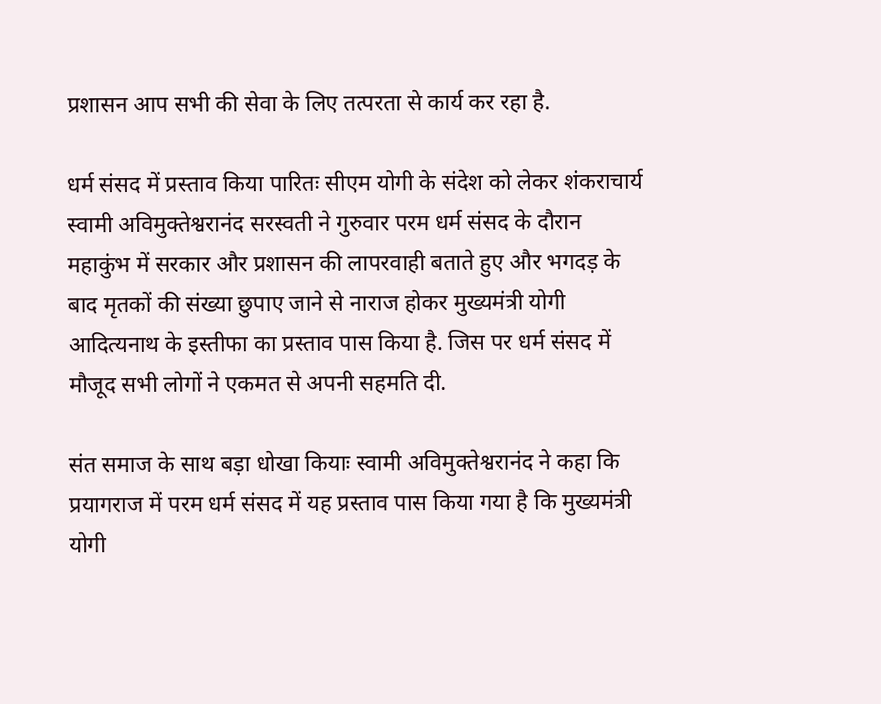प्रशासन आप सभी की सेवा के लिए तत्परता से कार्य कर रहा है.

धर्म संसद में प्रस्ताव किया पारितः सीएम योगी के संदेश को लेकर शंकराचार्य स्वामी अविमुक्तेश्वरानंद सरस्वती ने गुरुवार परम धर्म संसद के दौरान महाकुंभ में सरकार और प्रशासन की लापरवाही बताते हुए और भगदड़ के बाद मृतकों की संख्या छुपाए जाने से नाराज होकर मुख्यमंत्री योगी आदित्यनाथ के इस्तीफा का प्रस्ताव पास किया है. जिस पर धर्म संसद में मौजूद सभी लोगों ने एकमत से अपनी सहमति दी.

संत समाज के साथ बड़ा धोखा कियाः स्वामी अविमुक्तेश्वरानंद ने कहा कि प्रयागराज में परम धर्म संसद में यह प्रस्ताव पास किया गया है कि मुख्यमंत्री योगी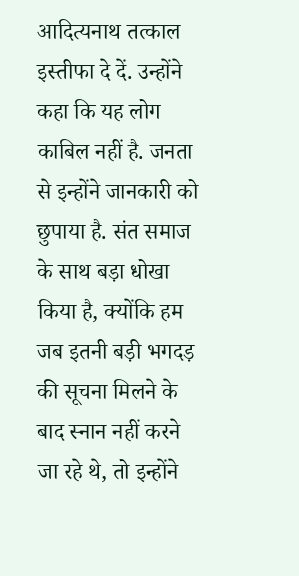आदित्यनाथ तत्काल इस्तीफा दे दें. उन्होंने कहा कि यह लोग काबिल नहीं है. जनता से इन्होंने जानकारी को छुपाया है. संत समाज के साथ बड़ा धोखा किया है, क्योंकि हम जब इतनी बड़ी भगदड़ की सूचना मिलने के बाद स्नान नहीं करने जा रहे थे, तो इन्होंने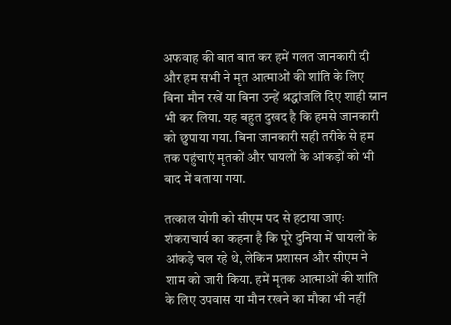अफवाह की बात बात कर हमें गलत जानकारी दी और हम सभी ने मृत आत्माओं की शांति के लिए बिना मौन रखें या बिना उन्हें श्रद्धांजलि दिए शाही स्नान भी कर लिया. यह बहुत दुखद है कि हमसे जानकारी को छुपाया गया. बिना जानकारी सही तरीके से हम तक पहुंचाएं मृतकों और घायलों के आंकड़ों को भी बाद में बताया गया.

तत्काल योगी को सीएम पद से हटाया जाएः शंकराचार्य का कहना है कि पूरे दुनिया में घायलों के आंकड़े चल रहे थे, लेकिन प्रशासन और सीएम ने शाम को जारी किया. हमें मृतक आत्माओं की शांति के लिए उपवास या मौन रखने का मौका भी नहीं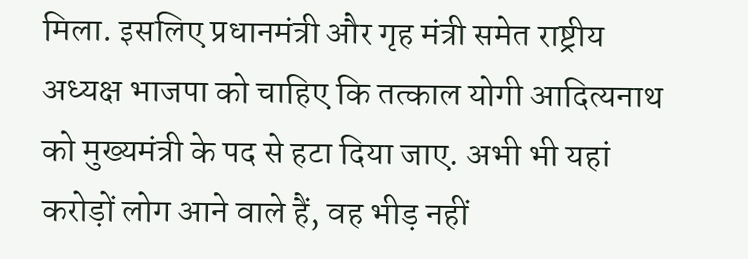मिला. इसलिए प्रधानमंत्री और गृह मंत्री समेत राष्ट्रीय अध्यक्ष भाजपा को चाहिए कि तत्काल योगी आदित्यनाथ को मुख्यमंत्री के पद से हटा दिया जाए. अभी भी यहां करोड़ों लोग आने वाले हैं, वह भीड़ नहीं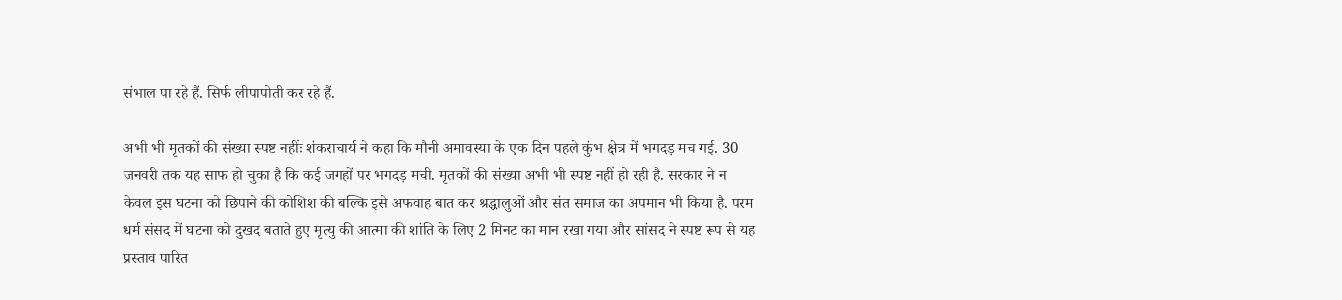संभाल पा रहे हैं. सिर्फ लीपापोती कर रहे हैं.

अभी भी मृतकों की संख्या स्पष्ट नहींः शंकराचार्य ने कहा कि मौनी अमावस्या के एक दिन पहले कुंभ क्षेत्र में भगदड़ मच गई. 30 जनवरी तक यह साफ हो चुका है कि कई जगहों पर भगदड़ मची. मृतकों की संख्या अभी भी स्पष्ट नहीं हो रही है. सरकार ने न केवल इस घटना को छिपाने की कोशिश की बल्कि इसे अफवाह बात कर श्रद्धालुओं और संत समाज का अपमान भी किया है. परम धर्म संसद में घटना को दुखद बताते हुए मृत्यु की आत्मा की शांति के लिए 2 मिनट का मान रखा गया और सांसद ने स्पष्ट रूप से यह प्रस्ताव पारित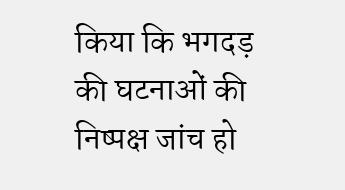किया कि भगदड़ की घटनाओं की निष्पक्ष जांच हो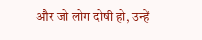और जो लोग दोषी हो, उन्हें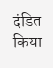दंडित किया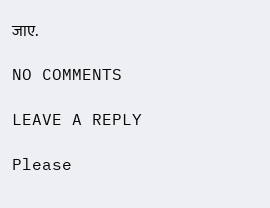जाए.

NO COMMENTS

LEAVE A REPLY

Please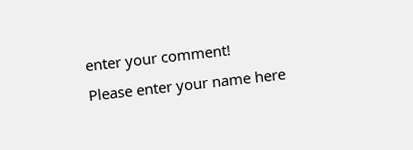enter your comment!
Please enter your name here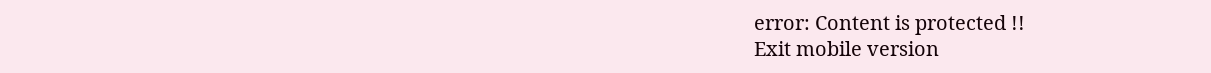error: Content is protected !!
Exit mobile version